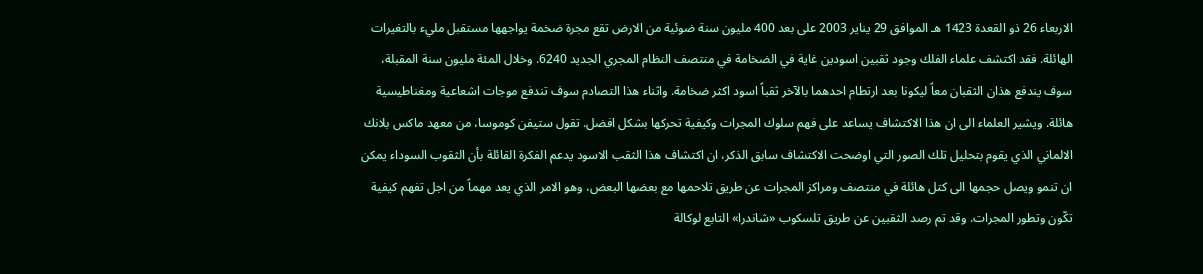الاربعاء 26 ذو القعدة 1423 هـ الموافق 29 يناير 2003 على بعد 400 مليون سنة ضوئية من الارض تقع مجرة ضخمة يواجهها مستقبل مليء بالتغيرات الهائلة. فقد اكتشف علماء الفلك وجود ثقبين اسودين غاية في الضخامة في منتصف النظام المجري الجديد 6240. وخلال المئة مليون سنة المقبلة، سوف يندفع هذان الثقبان معاً ليكونا بعد ارتطام احدهما بالآخر ثقباً اسود اكثر ضخامة. واثناء هذا التصادم سوف تندفع موجات اشعاعية ومغناطيسية هائلة. ويشير العلماء الى ان هذا الاكتشاف يساعد على فهم سلوك المجرات وكيفية تحركها بشكل افضل. تقول ستيفن كوموسا، من معهد ماكس بلانك الالماني الذي يقوم بتحليل تلك الصور التي اوضحت الاكتشاف سابق الذكر، ان اكتشاف هذا الثقب الاسود يدعم الفكرة القائلة بأن الثقوب السوداء يمكن ان تنمو ويصل حجمها الى كتل هائلة في منتصف ومراكز المجرات عن طريق تلاحمها مع بعضها البعض، وهو الامر الذي يعد مهماً من اجل تفهم كيفية تكّون وتطور المجرات. وقد تم رصد الثقبين عن طريق تلسكوب «شاندرا» التابع لوكالة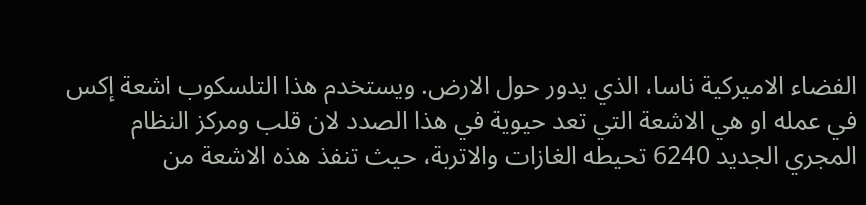الفضاء الاميركية ناسا، الذي يدور حول الارض. ويستخدم هذا التلسكوب اشعة إكس في عمله او هي الاشعة التي تعد حيوية في هذا الصدد لان قلب ومركز النظام المجري الجديد 6240 تحيطه الغازات والاتربة، حيث تنفذ هذه الاشعة من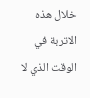خلال هذه الاتربة في الوقت الذي لا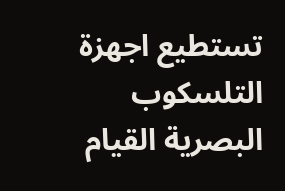تستطيع اجهزة التلسكوب البصرية القيام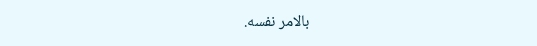بالامر نفسه.